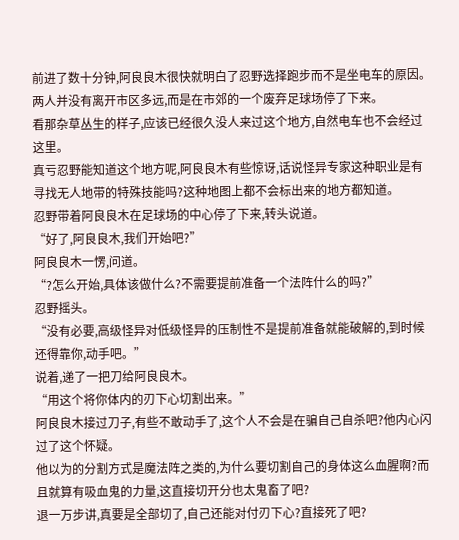前进了数十分钟,阿良良木很快就明白了忍野选择跑步而不是坐电车的原因。
两人并没有离开市区多远,而是在市郊的一个废弃足球场停了下来。
看那杂草丛生的样子,应该已经很久没人来过这个地方,自然电车也不会经过这里。
真亏忍野能知道这个地方呢,阿良良木有些惊讶,话说怪异专家这种职业是有寻找无人地带的特殊技能吗?这种地图上都不会标出来的地方都知道。
忍野带着阿良良木在足球场的中心停了下来,转头说道。
“好了,阿良良木,我们开始吧?”
阿良良木一愣,问道。
“?怎么开始,具体该做什么?不需要提前准备一个法阵什么的吗?”
忍野摇头。
“没有必要,高级怪异对低级怪异的压制性不是提前准备就能破解的,到时候还得靠你,动手吧。”
说着,递了一把刀给阿良良木。
“用这个将你体内的刃下心切割出来。”
阿良良木接过刀子,有些不敢动手了,这个人不会是在骗自己自杀吧?他内心闪过了这个怀疑。
他以为的分割方式是魔法阵之类的,为什么要切割自己的身体这么血腥啊?而且就算有吸血鬼的力量,这直接切开分也太鬼畜了吧?
退一万步讲,真要是全部切了,自己还能对付刃下心?直接死了吧?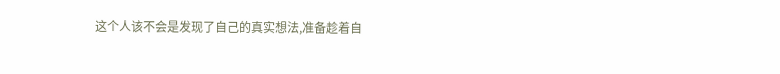这个人该不会是发现了自己的真实想法,准备趁着自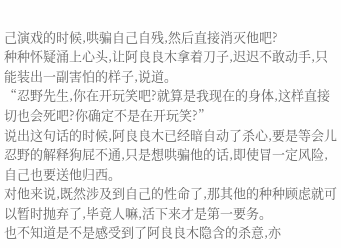己演戏的时候,哄骗自己自残,然后直接消灭他吧?
种种怀疑涌上心头,让阿良良木拿着刀子,迟迟不敢动手,只能装出一副害怕的样子,说道。
“忍野先生,你在开玩笑吧?就算是我现在的身体,这样直接切也会死吧?你确定不是在开玩笑?”
说出这句话的时候,阿良良木已经暗自动了杀心,要是等会儿忍野的解释狗屁不通,只是想哄骗他的话,即使冒一定风险,自己也要送他归西。
对他来说,既然涉及到自己的性命了,那其他的种种顾虑就可以暂时抛弃了,毕竟人嘛,活下来才是第一要务。
也不知道是不是感受到了阿良良木隐含的杀意,亦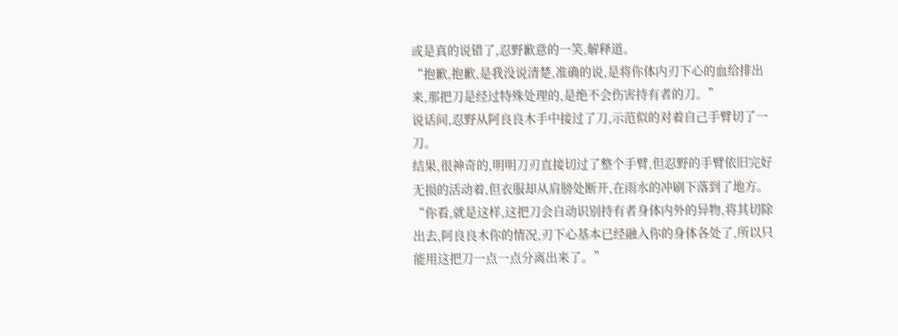或是真的说错了,忍野歉意的一笑,解释道。
“抱歉,抱歉,是我没说清楚,准确的说,是将你体内刃下心的血给排出来,那把刀是经过特殊处理的,是绝不会伤害持有者的刀。”
说话间,忍野从阿良良木手中接过了刀,示范似的对着自己手臂切了一刀。
结果,很神奇的,明明刀刃直接切过了整个手臂,但忍野的手臂依旧完好无损的活动着,但衣服却从肩膀处断开,在雨水的冲刷下落到了地方。
“你看,就是这样,这把刀会自动识别持有者身体内外的异物,将其切除出去,阿良良木你的情况,刃下心基本已经融入你的身体各处了,所以只能用这把刀一点一点分离出来了。”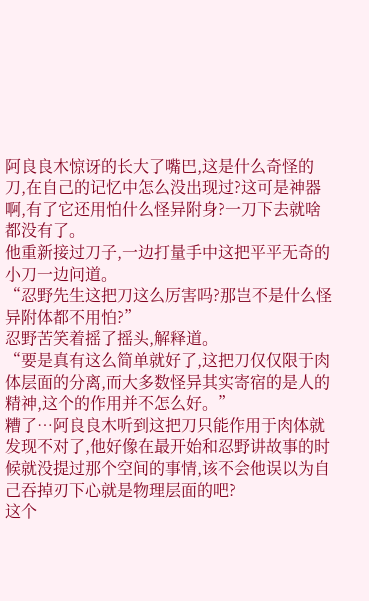阿良良木惊讶的长大了嘴巴,这是什么奇怪的刀,在自己的记忆中怎么没出现过?这可是神器啊,有了它还用怕什么怪异附身?一刀下去就啥都没有了。
他重新接过刀子,一边打量手中这把平平无奇的小刀一边问道。
“忍野先生这把刀这么厉害吗?那岂不是什么怪异附体都不用怕?”
忍野苦笑着摇了摇头,解释道。
“要是真有这么简单就好了,这把刀仅仅限于肉体层面的分离,而大多数怪异其实寄宿的是人的精神,这个的作用并不怎么好。”
糟了…阿良良木听到这把刀只能作用于肉体就发现不对了,他好像在最开始和忍野讲故事的时候就没提过那个空间的事情,该不会他误以为自己吞掉刃下心就是物理层面的吧?
这个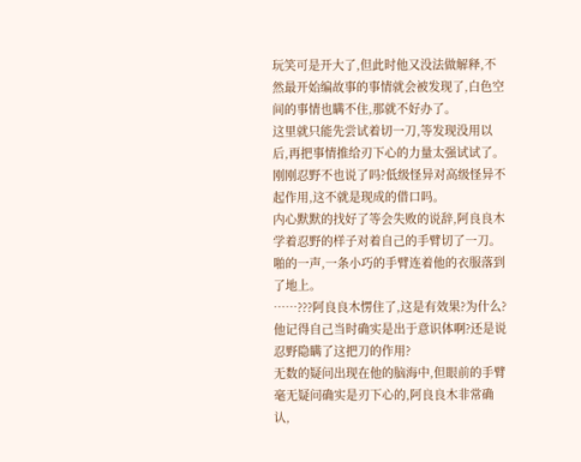玩笑可是开大了,但此时他又没法做解释,不然最开始编故事的事情就会被发现了,白色空间的事情也瞒不住,那就不好办了。
这里就只能先尝试着切一刀,等发现没用以后,再把事情推给刃下心的力量太强试试了。
刚刚忍野不也说了吗?低级怪异对高级怪异不起作用,这不就是现成的借口吗。
内心默默的找好了等会失败的说辞,阿良良木学着忍野的样子对着自己的手臂切了一刀。
啪的一声,一条小巧的手臂连着他的衣服落到了地上。
……???阿良良木愣住了,这是有效果?为什么?他记得自己当时确实是出于意识体啊?还是说忍野隐瞒了这把刀的作用?
无数的疑问出现在他的脑海中,但眼前的手臂毫无疑问确实是刃下心的,阿良良木非常确认,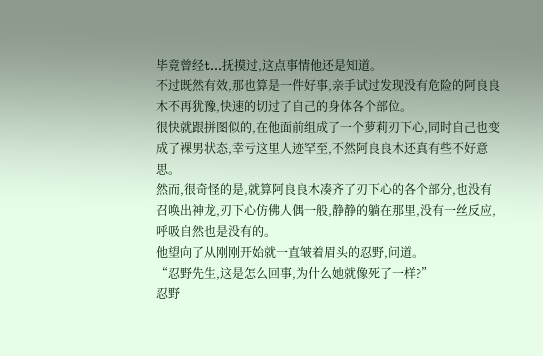毕竟曾经t…抚摸过,这点事情他还是知道。
不过既然有效,那也算是一件好事,亲手试过发现没有危险的阿良良木不再犹豫,快速的切过了自己的身体各个部位。
很快就跟拼图似的,在他面前组成了一个萝莉刃下心,同时自己也变成了裸男状态,幸亏这里人迹罕至,不然阿良良木还真有些不好意思。
然而,很奇怪的是,就算阿良良木凑齐了刃下心的各个部分,也没有召唤出神龙,刃下心仿佛人偶一般,静静的躺在那里,没有一丝反应,呼吸自然也是没有的。
他望向了从刚刚开始就一直皱着眉头的忍野,问道。
“忍野先生,这是怎么回事,为什么她就像死了一样?”
忍野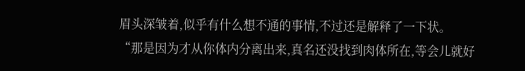眉头深皱着,似乎有什么想不通的事情,不过还是解释了一下状。
“那是因为才从你体内分离出来,真名还没找到肉体所在,等会儿就好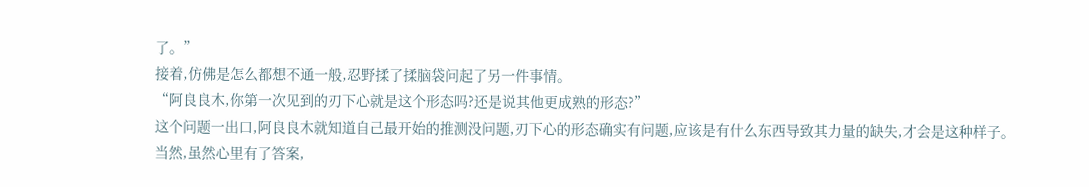了。”
接着,仿佛是怎么都想不通一般,忍野揉了揉脑袋问起了另一件事情。
“阿良良木,你第一次见到的刃下心就是这个形态吗?还是说其他更成熟的形态?”
这个问题一出口,阿良良木就知道自己最开始的推测没问题,刃下心的形态确实有问题,应该是有什么东西导致其力量的缺失,才会是这种样子。
当然,虽然心里有了答案,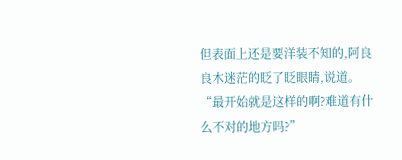但表面上还是要洋装不知的,阿良良木迷茫的眨了眨眼睛,说道。
“最开始就是这样的啊?难道有什么不对的地方吗?”